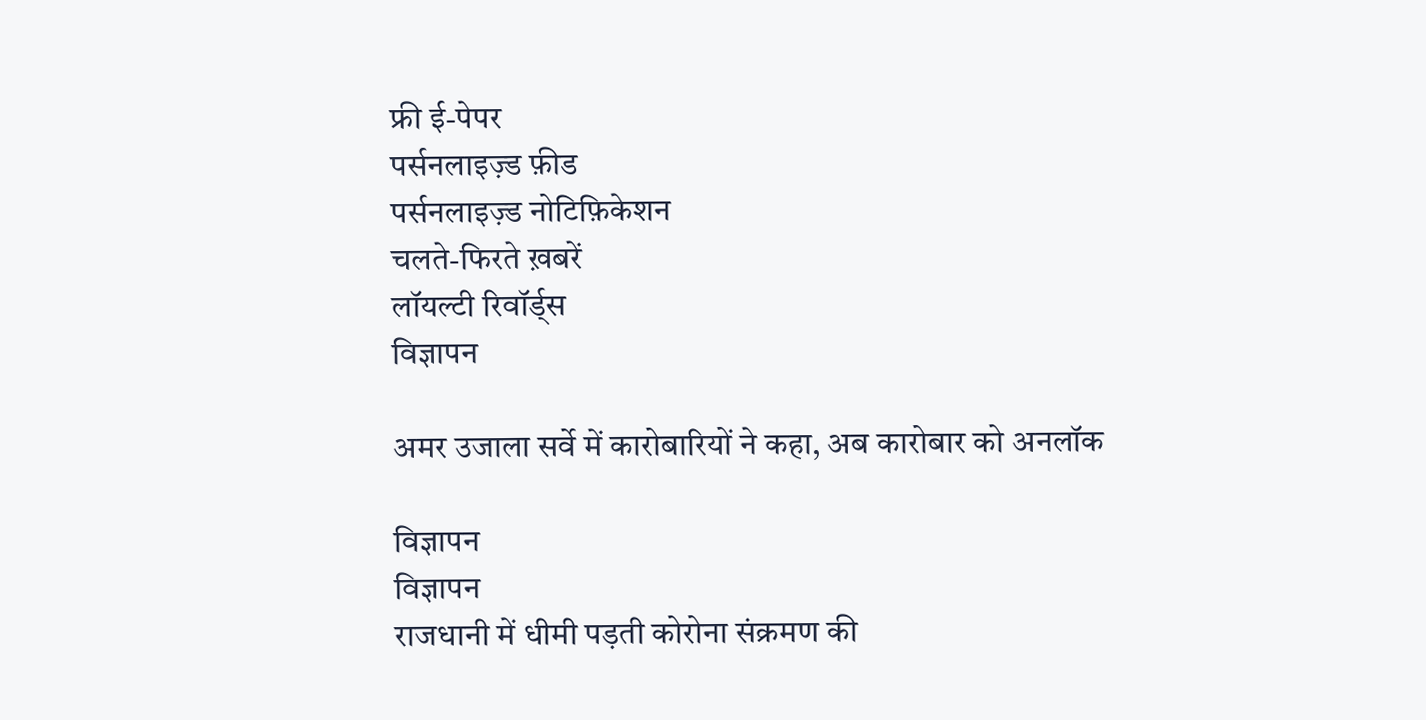फ्री ई-पेपर
पर्सनलाइज़्ड फ़ीड
पर्सनलाइज़्ड नोटिफ़िकेशन
चलते-फिरते ख़बरें
लॉयल्टी रिवॉर्ड्स
विज्ञापन

अमर उजाला सर्वे में कारोबारियों ने कहा, अब कारोबार को अनलॉक

विज्ञापन
विज्ञापन
राजधानी में धीमी पड़ती कोरोना संक्रमण की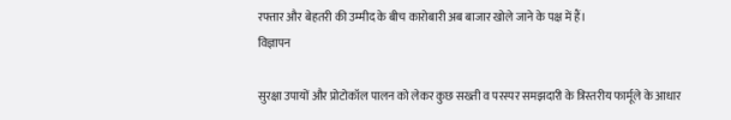रफ्तार और बेहतरी की उम्मीद के बीच कारोबारी अब बाजार खोले जाने के पक्ष में हैं।
विज्ञापन

सुरक्षा उपायों और प्रोटोकॉल पालन को लेकर कुछ सख्ती व परस्पर समझदारी के त्रिस्तरीय फार्मूले के आधार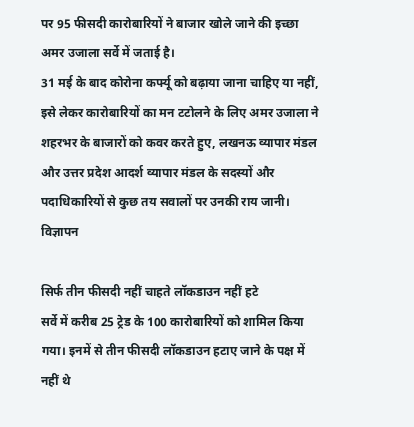पर 95 फीसदी कारोबारियों ने बाजार खोले जाने की इच्छा अमर उजाला सर्वे में जताई है।
31 मई के बाद कोरोना कर्फ्यू को बढ़ाया जाना चाहिए या नहीं, इसे लेकर कारोबारियों का मन टटोलने के लिए अमर उजाला ने शहरभर के बाजारों को कवर करते हुए, लखनऊ व्यापार मंडल और उत्तर प्रदेश आदर्श व्यापार मंडल के सदस्यों और पदाधिकारियों से कुछ तय सवालों पर उनकी राय जानी।
विज्ञापन

सिर्फ तीन फीसदी नहीं चाहते लॉकडाउन नहीं हटे
सर्वे में करीब 25 ट्रेड के 100 कारोबारियों को शामिल किया गया। इनमें से तीन फीसदी लॉकडाउन हटाए जाने के पक्ष में नहीं थे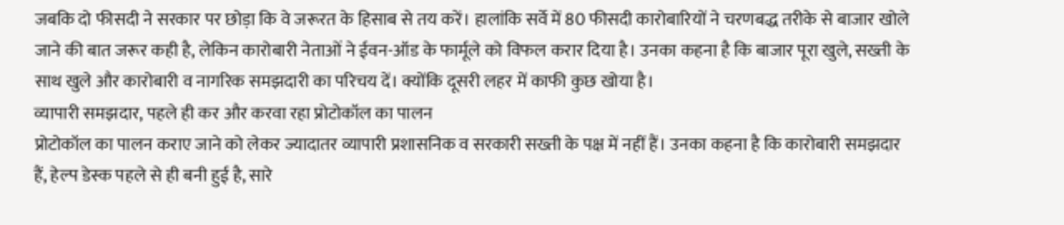जबकि दो फीसदी ने सरकार पर छोड़ा कि वे जरूरत के हिसाब से तय करें। हालांकि सर्वे में 80 फीसदी कारोबारियों ने चरणबद्ध तरीके से बाजार खोले जाने की बात जरूर कही है, लेकिन कारोबारी नेताओं ने ईवन-ऑड के फार्मूले को विफल करार दिया है। उनका कहना है कि बाजार पूरा खुले, सख्ती के साथ खुले और कारोबारी व नागरिक समझदारी का परिचय दें। क्योंकि दूसरी लहर में काफी कुछ खोया है।
व्यापारी समझदार, पहले ही कर और करवा रहा प्रोटोकॉल का पालन
प्रोटोकॉल का पालन कराए जाने को लेकर ज्यादातर व्यापारी प्रशासनिक व सरकारी सख्ती के पक्ष में नहीं हैं। उनका कहना है कि कारोबारी समझदार हैं, हेल्प डेस्क पहले से ही बनी हुई है, सारे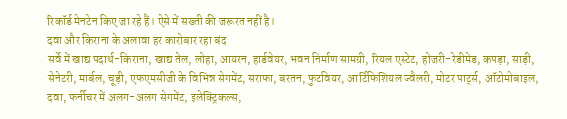रिकॉर्ड मेनटेन किए जा रहे हैं। ऐसे में सख्ती की जरूरत नहीं है।
दवा और किराना के अलावा हर कारोबार रहा बंद
सर्वे में खाद्य पदार्थ-किराना, खाद्य तेल, लोहा, आयरन, हार्डवेयर, भवन निर्माण सामग्री, रियल एस्टेट, होजरी-रेडीमेड, कपड़ा, साड़ी, सेनेटरी, मार्बल, चूड़ी, एफएमसीजी के विभिन्न सेगमेंट, सराफा, बरतन, फुटवियर, आर्टिफिशियल ज्वैलरी, मोटर पार्ट्स, ऑटोमोबाइल, दवा, फर्नीचर में अलग-अलग सेगमेंट, इलेक्ट्रिकल्स,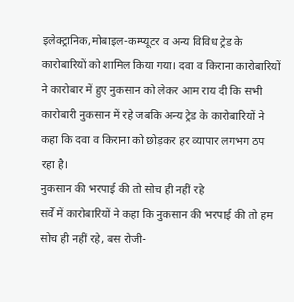इलेक्ट्रानिक,मोबाइल-कम्प्यूटर व अन्य विविध ट्रेड के कारोबारियों को शामिल किया गया। दवा व किराना कारोबारियों ने कारोबार में हुए नुकसान को लेकर आम राय दी कि सभी कारोबारी नुकसान में रहे जबकि अन्य ट्रेड के कारोबारियों ने कहा कि दवा व किराना को छोड़कर हर व्यापार लगभग ठप रहा है।
नुकसान की भरपाई की तो सोच ही नहीं रहे
सर्वे में कारोबारियों ने कहा कि नुकसान की भरपाई की तो हम सोच ही नहीं रहे, बस रोजी-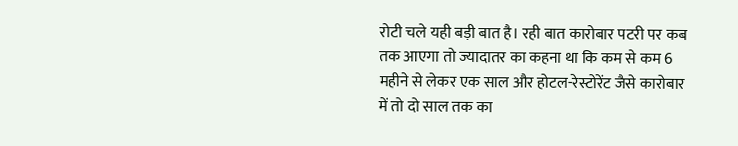रोटी चले यही बड़ी बात है। रही बात कारोबार पटरी पर कब तक आएगा तो ज्यादातर का कहना था कि कम से कम 6 महीने से लेकर एक साल और होटल-रेस्टोरेंट जैसे कारोबार में तो दो साल तक का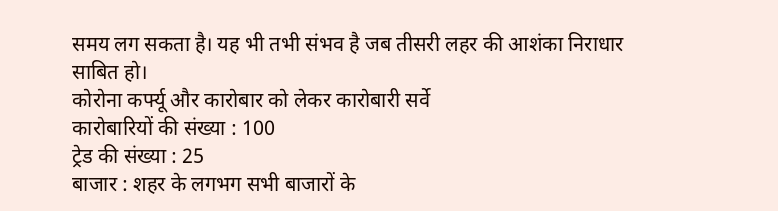समय लग सकता है। यह भी तभी संभव है जब तीसरी लहर की आशंका निराधार साबित हो।
कोरोना कर्फ्यू और कारोबार को लेकर कारोबारी सर्वे
कारोबारियों की संख्या : 100
ट्रेड की संख्या : 25
बाजार : शहर के लगभग सभी बाजारों के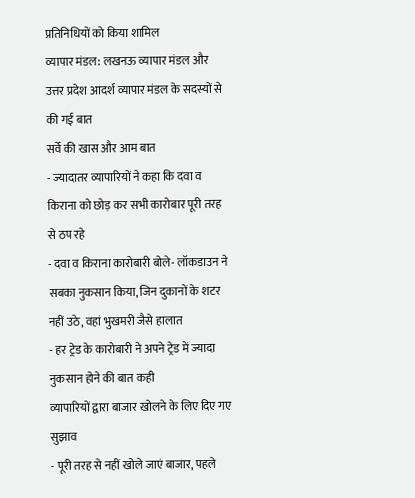प्रतिनिधियों को किया शामिल
व्यापार मंडल: लखनऊ व्यापार मंडल और उत्तर प्रदेश आदर्श व्यापार मंडल के सदस्यों से की गई बात
सर्वे की खास और आम बात
- ज्यादातर व्यापारियों ने कहा कि दवा व किराना को छोड़ कर सभी कारोबार पूरी तरह से ठप रहे
- दवा व किराना कारोबारी बोले- लॉकडाउन ने सबका नुकसान किया, जिन दुकानों के शटर नहीं उठे, वहां भुखमरी जैसे हालात
- हर ट्रेड के कारोबारी ने अपने ट्रेड में ज्यादा नुकसान होने की बात कही
व्यापारियों द्वारा बाजार खोलने के लिए दिए गए सुझाव
- पूरी तरह से नहीं खोले जाएं बाजार, पहले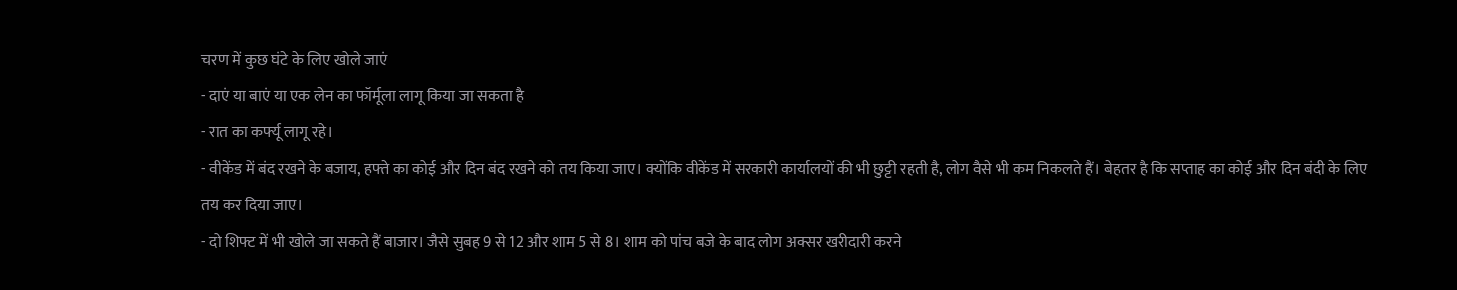चरण में कुछ घंटे के लिए खोले जाएं
- दाएं या बाएं या एक लेन का फॉर्मूला लागू किया जा सकता है
- रात का कर्फ्यू लागू रहे।
- वीकेंड में बंद रखने के बजाय, हफ्ते का कोई और दिन बंद रखने को तय किया जाए। क्योंकि वीकेंड में सरकारी कार्यालयों की भी छुट्टी रहती है, लोग वैसे भी कम निकलते हैं। बेहतर है कि सप्ताह का कोई और दिन बंदी के लिए तय कर दिया जाए।
- दो शिफ्ट में भी खोले जा सकते हैं बाजार। जैसे सुबह 9 से 12 और शाम 5 से 8। शाम को पांच बजे के बाद लोग अक्सर खरीदारी करने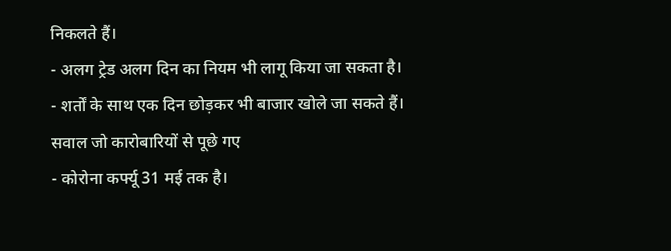निकलते हैं।
- अलग ट्रेड अलग दिन का नियम भी लागू किया जा सकता है।
- शर्तों के साथ एक दिन छोड़कर भी बाजार खोले जा सकते हैं।
सवाल जो कारोबारियों से पूछे गए
- कोरोना कर्फ्यू 31 मई तक है।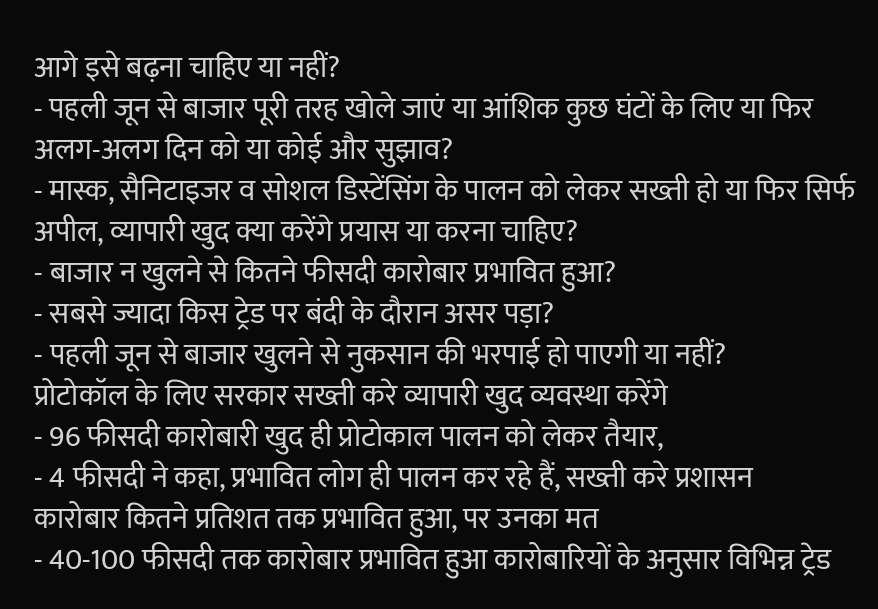आगे इसे बढ़ना चाहिए या नहीं?
- पहली जून से बाजार पूरी तरह खोले जाएं या आंशिक कुछ घंटों के लिए या फिर अलग-अलग दिन को या कोई और सुझाव?
- मास्क, सैनिटाइजर व सोशल डिस्टेंसिंग के पालन को लेकर सख्ती हो या फिर सिर्फ अपील, व्यापारी खुद क्या करेंगे प्रयास या करना चाहिए?
- बाजार न खुलने से कितने फीसदी कारोबार प्रभावित हुआ?
- सबसे ज्यादा किस ट्रेड पर बंदी के दौरान असर पड़ा?
- पहली जून से बाजार खुलने से नुकसान की भरपाई हो पाएगी या नहीं?
प्रोटोकॉल के लिए सरकार सख्ती करे व्यापारी खुद व्यवस्था करेंगे
- 96 फीसदी कारोबारी खुद ही प्रोटोकाल पालन को लेकर तैयार,
- 4 फीसदी ने कहा, प्रभावित लोग ही पालन कर रहे हैं, सख्ती करे प्रशासन
कारोबार कितने प्रतिशत तक प्रभावित हुआ, पर उनका मत
- 40-100 फीसदी तक कारोबार प्रभावित हुआ कारोबारियों के अनुसार विभिन्न ट्रेड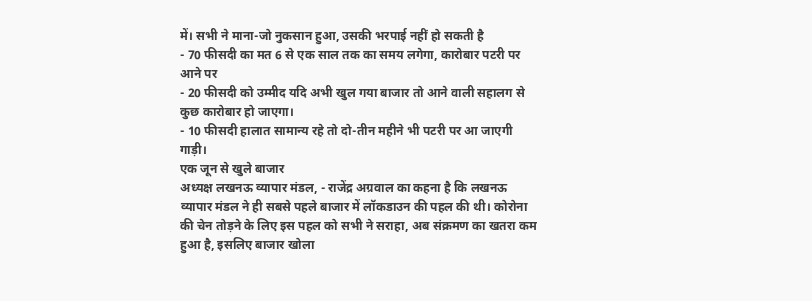में। सभी ने माना-जो नुकसान हुआ, उसकी भरपाई नहीं हो सकती है
- 70 फीसदी का मत 6 से एक साल तक का समय लगेगा, कारोबार पटरी पर आने पर
- 20 फीसदी को उम्मीद यदि अभी खुल गया बाजार तो आने वाली सहालग से कुछ कारोबार हो जाएगा।
- 10 फीसदी हालात सामान्य रहे तो दो-तीन महीने भी पटरी पर आ जाएगी गाड़ी।
एक जून से खुले बाजार
अध्यक्ष लखनऊ व्यापार मंडल, - राजेंद्र अग्रवाल का कहना है कि लखनऊ व्यापार मंडल ने ही सबसे पहले बाजार में लॉकडाउन की पहल की थी। कोरोना की चेन तोड़ने के लिए इस पहल को सभी ने सराहा, अब संक्रमण का खतरा कम हुआ है, इसलिए बाजार खोला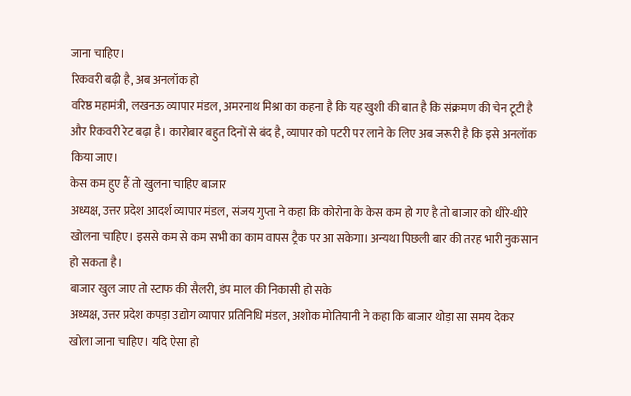जाना चाहिए।
रिकवरी बढ़ी है, अब अनलॉक हो
वरिष्ठ महामंत्री, लखनऊ व्यापार मंडल, अमरनाथ मिश्रा का कहना है कि यह खुशी की बात है कि संक्रमण की चेन टूटी है और रिकवरी रेट बढ़ा है। कारोबार बहुत दिनों से बंद है, व्यापार को पटरी पर लाने के लिए अब जरूरी है कि इसे अनलॉक किया जाए।
केस कम हुए हैं तो खुलना चाहिए बाजार
अध्यक्ष, उत्तर प्रदेश आदर्श व्यापार मंडल, संजय गुप्ता ने कहा कि कोरोना के केस कम हो गए है तो बाजार को धीरे-धीरे खोलना चाहिए। इससे कम से कम सभी का काम वापस ट्रैक पर आ सकेगा। अन्यथा पिछली बार की तरह भारी नुकसान हो सकता है।
बाजार खुल जाए तो स्टाफ की सैलरी, डंप माल की निकासी हो सके
अध्यक्ष, उत्तर प्रदेश कपड़ा उद्योग व्यापार प्रतिनिधि मंडल, अशोक मोतियानी ने कहा कि बाजार थोड़ा सा समय देकर खोला जाना चाहिए। यदि ऐसा हो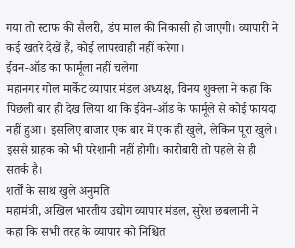गया तो स्टाफ की सैलरी, डंप माल की निकासी हो जाएगी। व्यापारी ने कई खतरे देखें हैं, कोई लापरवाही नहीं करेगा।
ईवन-ऑड का फार्मूला नहीं चलेगा
महानगर गोल मार्केट व्यापार मंडल अध्यक्ष, विनय शुक्ला ने कहा कि पिछली बार ही देख लिया था कि ईवेन-ऑड के फार्मूले से कोई फायदा नहीं हुआ। इसलिए बाजार एक बार में एक ही खुले, लेकिन पूरा खुले। इससे ग्राहक को भी परेशानी नहीं होगी। कारोबारी तो पहले से ही सतर्क है।
शर्तों के साथ खुले अनुमति
महामंत्री, अखिल भारतीय उद्योग व्यापार मंडल, सुरेश छबलानी ने कहा कि सभी तरह के व्यापार को निश्चित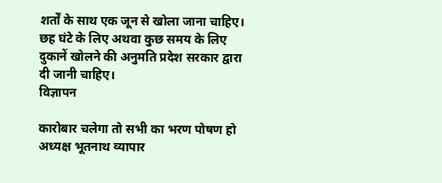शर्तों के साथ एक जून से खोला जाना चाहिए। छह घंटे के लिए अथवा कुछ समय के लिए दुकानें खोलने की अनुमति प्रदेश सरकार द्वारा दी जानी चाहिए।
विज्ञापन

कारोबार चलेगा तो सभी का भरण पोषण हो
अध्यक्ष भूतनाथ व्यापार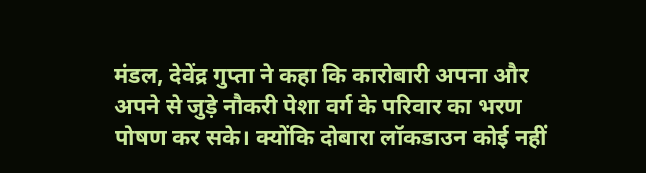मंडल, देवेंद्र गुप्ता ने कहा कि कारोबारी अपना और अपने से जुड़े नौकरी पेशा वर्ग के परिवार का भरण पोषण कर सके। क्योंकि दोबारा लॉकडाउन कोई नहीं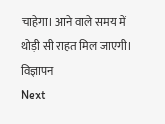चाहेगा। आने वाले समय में थोड़ी सी राहत मिल जाएगी।
विज्ञापन
Next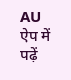AU ऐप में पढ़ें